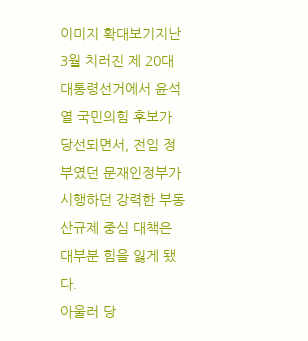이미지 확대보기지난 3월 치러진 제 20대 대통령선거에서 윤석열 국민의힘 후보가 당선되면서, 전임 정부였던 문재인정부가 시행하던 강력한 부동산규제 중심 대책은 대부분 힘을 잃게 됐다.
아울러 당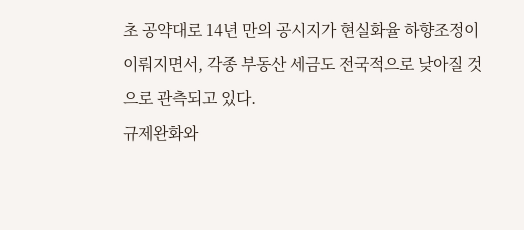초 공약대로 14년 만의 공시지가 현실화율 하향조정이 이뤄지면서, 각종 부동산 세금도 전국적으로 낮아질 것으로 관측되고 있다.
규제완화와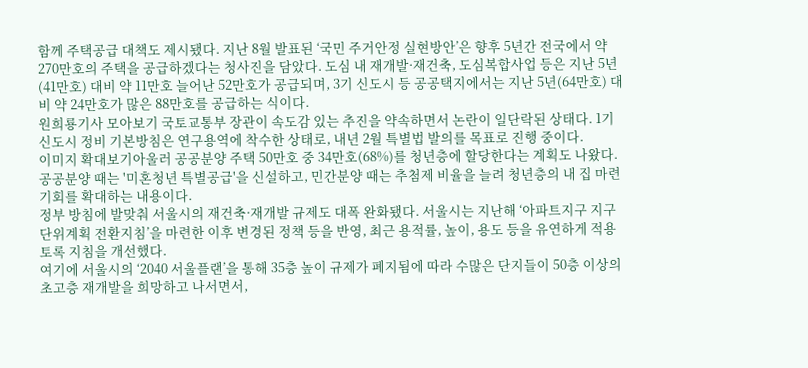함께 주택공급 대책도 제시됐다. 지난 8월 발표된 ‘국민 주거안정 실현방안’은 향후 5년간 전국에서 약 270만호의 주택을 공급하겠다는 청사진을 담았다. 도심 내 재개발·재건축, 도심복합사업 등은 지난 5년(41만호) 대비 약 11만호 늘어난 52만호가 공급되며, 3기 신도시 등 공공택지에서는 지난 5년(64만호) 대비 약 24만호가 많은 88만호를 공급하는 식이다.
원희룡기사 모아보기 국토교통부 장관이 속도감 있는 추진을 약속하면서 논란이 일단락된 상태다. 1기신도시 정비 기본방침은 연구용역에 착수한 상태로, 내년 2월 특별법 발의를 목표로 진행 중이다.
이미지 확대보기아울러 공공분양 주택 50만호 중 34만호(68%)를 청년층에 할당한다는 계획도 나왔다. 공공분양 때는 '미혼청년 특별공급'을 신설하고, 민간분양 때는 추첨제 비율을 늘려 청년층의 내 집 마련 기회를 확대하는 내용이다.
정부 방침에 발맞춰 서울시의 재건축·재개발 규제도 대폭 완화됐다. 서울시는 지난해 ‘아파트지구 지구단위계획 전환지침’을 마련한 이후 변경된 정책 등을 반영, 최근 용적률, 높이, 용도 등을 유연하게 적용토록 지침을 개선했다.
여기에 서울시의 ‘2040 서울플랜’을 통해 35층 높이 규제가 폐지됨에 따라 수많은 단지들이 50층 이상의 초고층 재개발을 희망하고 나서면서,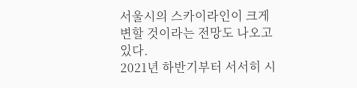서울시의 스카이라인이 크게 변할 것이라는 전망도 나오고 있다.
2021년 하반기부터 서서히 시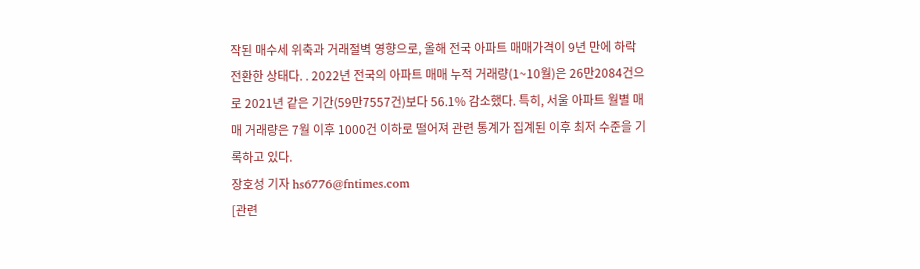작된 매수세 위축과 거래절벽 영향으로, 올해 전국 아파트 매매가격이 9년 만에 하락 전환한 상태다. . 2022년 전국의 아파트 매매 누적 거래량(1~10월)은 26만2084건으로 2021년 같은 기간(59만7557건)보다 56.1% 감소했다. 특히, 서울 아파트 월별 매매 거래량은 7월 이후 1000건 이하로 떨어져 관련 통계가 집계된 이후 최저 수준을 기록하고 있다.
장호성 기자 hs6776@fntimes.com
[관련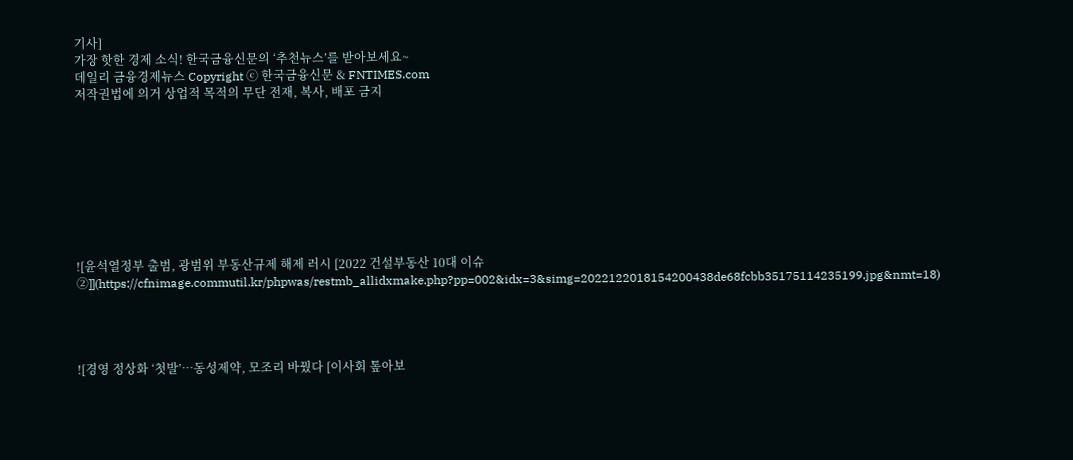기사]
가장 핫한 경제 소식! 한국금융신문의 ‘추천뉴스’를 받아보세요~
데일리 금융경제뉴스 Copyright ⓒ 한국금융신문 & FNTIMES.com
저작권법에 의거 상업적 목적의 무단 전재, 복사, 배포 금지









![윤석열정부 출범, 광범위 부동산규제 해제 러시 [2022 건설부동산 10대 이슈②]](https://cfnimage.commutil.kr/phpwas/restmb_allidxmake.php?pp=002&idx=3&simg=2022122018154200438de68fcbb35175114235199.jpg&nmt=18)




![경영 정상화 ‘첫발’…동성제약, 모조리 바꿨다 [이사회 톺아보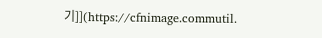기]](https://cfnimage.commutil.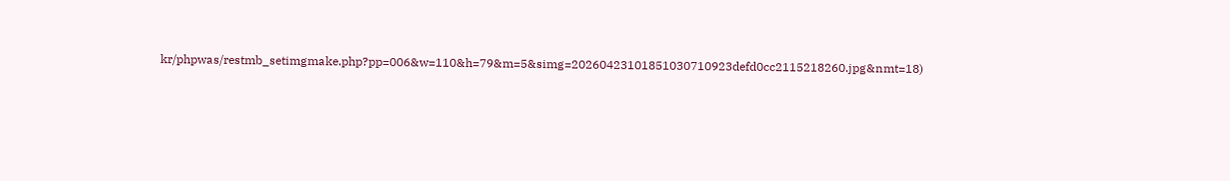kr/phpwas/restmb_setimgmake.php?pp=006&w=110&h=79&m=5&simg=20260423101851030710923defd0cc2115218260.jpg&nmt=18)